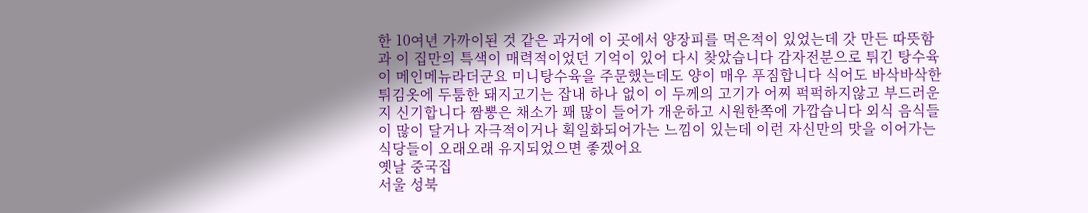한 10여년 가까이된 것 같은 과거에 이 곳에서 양장피를 먹은적이 있었는데 갓 만든 따뜻함과 이 집만의 특색이 매력적이었던 기억이 있어 다시 찾았습니다 감자전분으로 튀긴 탕수육이 메인메뉴라더군요 미니탕수육을 주문했는데도 양이 매우 푸짐합니다 식어도 바삭바삭한 튀김옷에 두툼한 돼지고기는 잡내 하나 없이 이 두께의 고기가 어찌 퍽퍽하지않고 부드러운지 신기합니다 짬뽕은 채소가 꽤 많이 들어가 개운하고 시원한쪽에 가깝습니다 외식 음식들이 많이 달거나 자극적이거나 획일화되어가는 느낌이 있는데 이런 자신만의 맛을 이어가는 식당들이 오래오래 유지되었으면 좋겠어요
옛날 중국집
서울 성북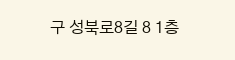구 성북로8길 8 1층